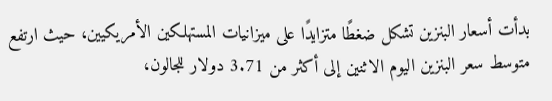بدأت أسعار البنزين تشكل ضغطًا متزايدًا على ميزانيات المستهلكين الأمريكيين، حيث ارتفع متوسط سعر البنزين اليوم الاثنين إلى أكثر من 3.71 دولار للجالون،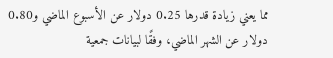مما يعني زيادة قدرها 0.25 دولار عن الأسبوع الماضي و0.80 دولار عن الشهر الماضي، وفقًا لبيانات جمعية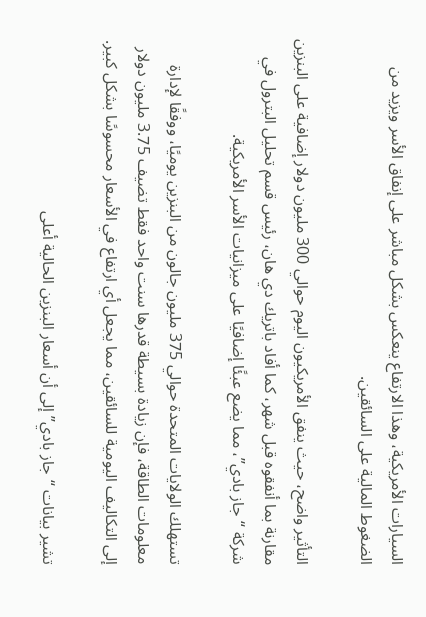السيارات الأمريكية، وهذا الارتفاع ينعكس بشكل مباشر على إنفاق الأسر ويزيد من الضغوط المالية على السائقين.

التأثير واضح، حيث ينفق الأمريكيون اليوم حوالي 300 مليون دولار إضافية على البنزين مقارنة بما أنفقوه قبل شهر، كما أفاد باتريك دي هان، رئيس قسم تحليل البترول في شركة “جاز بادي”، مما يضع عبئًا إضافيًا على ميزانيات الأسر الأمريكية.

تستهلك الولايات المتحدة حوالي 375 مليون جالون من البنزين يوميًا، ووفقًا لإدارة معلومات الطاقة، فإن زيادة بسيطة قدرها سنت واحد فقط تضيف 3.75 مليون دولار إلى التكاليف اليومية للسائقين، مما يجعل أي ارتفاع في الأسعار محسوسًا بشكل كبير.

تشير بيانات “جاز بادي” إلى أن أسعار البنزين الحالية أعلى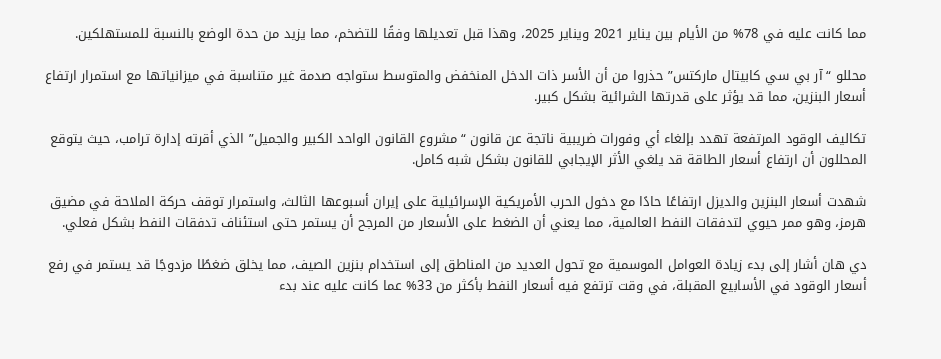مما كانت عليه في 78% من الأيام بين يناير 2021 ويناير 2025، وهذا قبل تعديلها وفقًا للتضخم، مما يزيد من حدة الوضع بالنسبة للمستهلكين.

محللو “آر بي سي كابيتال ماركتس” حذروا من أن الأسر ذات الدخل المنخفض والمتوسط ستواجه صدمة غير متناسبة في ميزانياتها مع استمرار ارتفاع أسعار البنزين، مما قد يؤثر على قدرتها الشرائية بشكل كبير.

تكاليف الوقود المرتفعة تهدد بإلغاء أي وفورات ضريبية ناتجة عن قانون “مشروع القانون الواحد الكبير والجميل” الذي أقرته إدارة ترامب، حيث يتوقع المحللون أن ارتفاع أسعار الطاقة قد يلغي الأثر الإيجابي للقانون بشكل شبه كامل.

شهدت أسعار البنزين والديزل ارتفاعًا حادًا مع دخول الحرب الأمريكية الإسرائيلية على إيران أسبوعها الثالث، واستمرار توقف حركة الملاحة في مضيق هرمز، وهو ممر حيوي لتدفقات النفط العالمية، مما يعني أن الضغط على الأسعار من المرجح أن يستمر حتى استئناف تدفقات النفط بشكل فعلي.

دي هان أشار إلى بدء زيادة العوامل الموسمية مع تحول العديد من المناطق إلى استخدام بنزين الصيف، مما يخلق ضغطًا مزدوجًا قد يستمر في رفع أسعار الوقود في الأسابيع المقبلة، في وقت ترتفع فيه أسعار النفط بأكثر من 33% عما كانت عليه عند بدء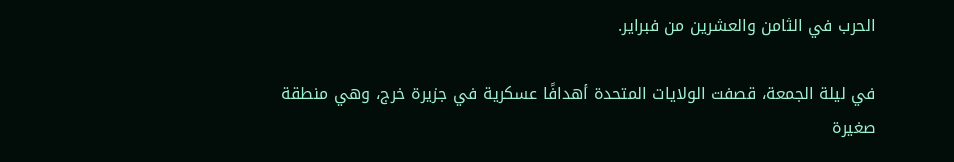الحرب في الثامن والعشرين من فبراير.

في ليلة الجمعة، قصفت الولايات المتحدة أهدافًا عسكرية في جزيرة خرج، وهي منطقة صغيرة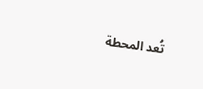تُعد المحطة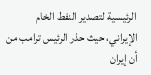الرئيسية لتصدير النفط الخام الإيراني، حيث حذر الرئيس ترامب من أن إيران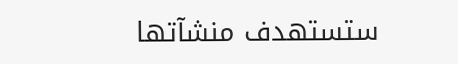ستستهدف منشآتها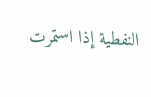النفطية إذا استمرت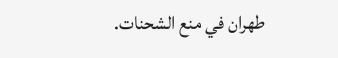طهران في منع الشحنات.